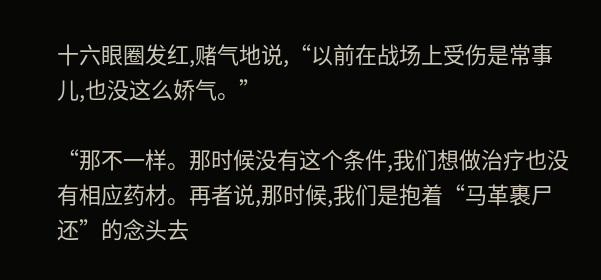十六眼圈发红,赌气地说,“以前在战场上受伤是常事儿,也没这么娇气。”

“那不一样。那时候没有这个条件,我们想做治疗也没有相应药材。再者说,那时候,我们是抱着“马革裹尸还”的念头去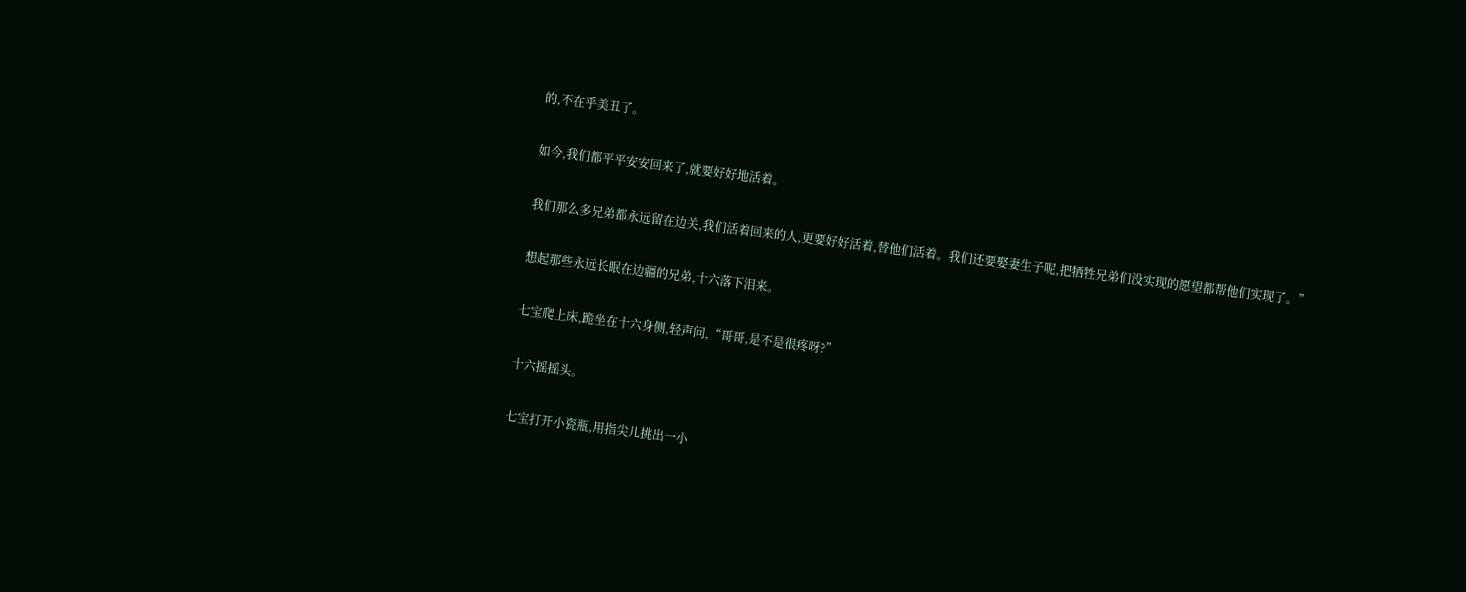的,不在乎美丑了。

如今,我们都平平安安回来了,就要好好地活着。

我们那么多兄弟都永远留在边关,我们活着回来的人,更要好好活着,替他们活着。我们还要娶妻生子呢,把牺牲兄弟们没实现的愿望都帮他们实现了。”

想起那些永远长眠在边疆的兄弟,十六落下泪来。

七宝爬上床,跪坐在十六身侧,轻声问,“哥哥,是不是很疼呀?”

十六摇摇头。

七宝打开小瓷瓶,用指尖儿挑出一小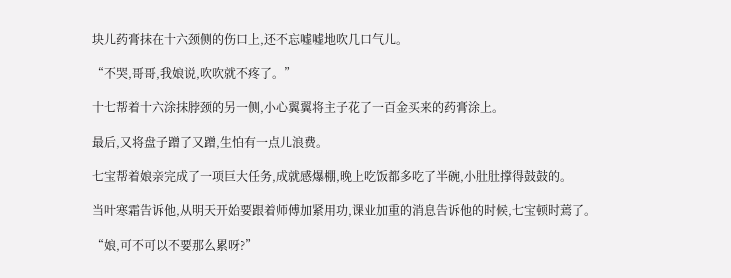块儿药膏抹在十六颈侧的伤口上,还不忘嘘嘘地吹几口气儿。

“不哭,哥哥,我娘说,吹吹就不疼了。”

十七帮着十六涂抹脖颈的另一侧,小心翼翼将主子花了一百金买来的药膏涂上。

最后,又将盘子蹭了又蹭,生怕有一点儿浪费。

七宝帮着娘亲完成了一项巨大任务,成就感爆棚,晚上吃饭都多吃了半碗,小肚肚撑得鼓鼓的。

当叶寒霜告诉他,从明天开始要跟着师傅加紧用功,课业加重的消息告诉他的时候,七宝顿时蔫了。

“娘,可不可以不要那么累呀?”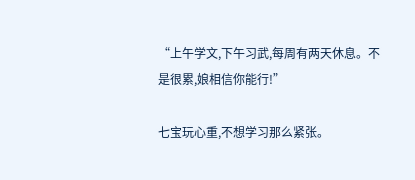“上午学文,下午习武,每周有两天休息。不是很累,娘相信你能行!”

七宝玩心重,不想学习那么紧张。